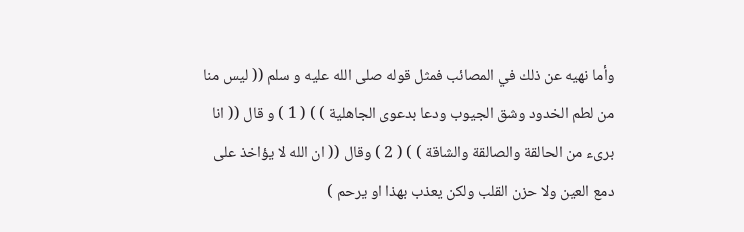وأما نهيه عن ذلك في المصائب فمثل قوله صلى الله عليه و سلم (( ليس منا من لطم الخدود وشق الجيوب ودعا بدعوى الجاهلية ) ) ( 1 ) و قال (( انا برىء من الحالقة والصالقة والشاقة ) ) ( 2 ) وقال (( ان الله لا يؤاخذ على دمع العين ولا حزن القلب ولكن يعذب بهذا او يرحم )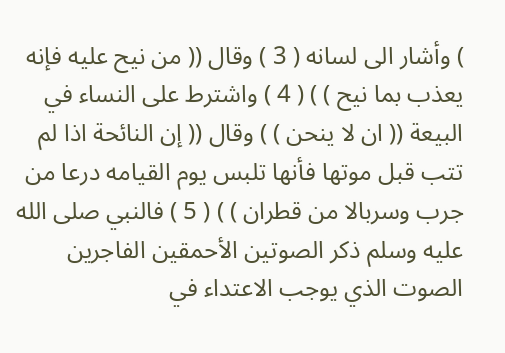) وأشار الى لسانه ( 3 ) وقال (( من نيح عليه فإنه يعذب بما نيح ) ) ( 4 ) واشترط على النساء في البيعة (( ان لا ينحن ) ) وقال (( إن النائحة اذا لم تتب قبل موتها فأنها تلبس يوم القيامه درعا من جرب وسربالا من قطران ) ) ( 5 ) فالنبي صلى الله عليه وسلم ذكر الصوتين الأحمقين الفاجرين الصوت الذي يوجب الاعتداء في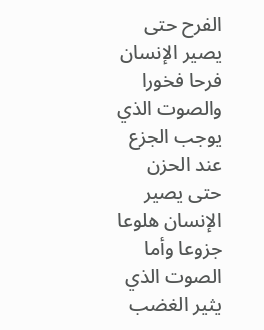الفرح حتى يصير الإنسان فرحا فخورا والصوت الذي يوجب الجزع عند الحزن حتى يصير الإنسان هلوعا جزوعا وأما الصوت الذي يثير الغضب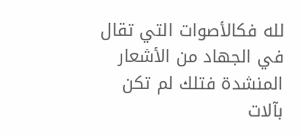لله فكالأصوات التي تقال في الجهاد من الأشعار المنشدة فتلك لم تكن بآلات